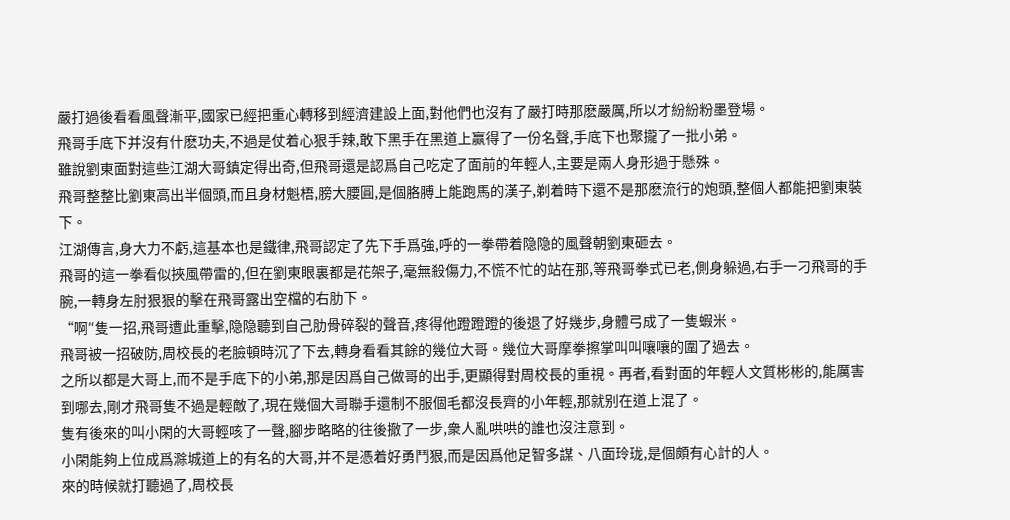嚴打過後看看風聲漸平,國家已經把重心轉移到經濟建設上面,對他們也沒有了嚴打時那麽嚴厲,所以才紛紛粉墨登場。
飛哥手底下并沒有什麽功夫,不過是仗着心狠手辣,敢下黑手在黑道上赢得了一份名聲,手底下也聚攏了一批小弟。
雖說劉東面對這些江湖大哥鎮定得出奇,但飛哥還是認爲自己吃定了面前的年輕人,主要是兩人身形過于懸殊。
飛哥整整比劉東高出半個頭,而且身材魁梧,膀大腰圓,是個胳膊上能跑馬的漢子,剃着時下還不是那麽流行的炮頭,整個人都能把劉東裝下。
江湖傳言,身大力不虧,這基本也是鐵律,飛哥認定了先下手爲強,呼的一拳帶着隐隐的風聲朝劉東砸去。
飛哥的這一拳看似挾風帶雷的,但在劉東眼裏都是花架子,毫無殺傷力,不慌不忙的站在那,等飛哥拳式已老,側身躲過,右手一刁飛哥的手腕,一轉身左肘狠狠的擊在飛哥露出空檔的右肋下。
“啊″隻一招,飛哥遭此重擊,隐隐聽到自己肋骨碎裂的聲音,疼得他蹬蹬蹬的後退了好幾步,身體弓成了一隻蝦米。
飛哥被一招破防,周校長的老臉頓時沉了下去,轉身看看其餘的幾位大哥。幾位大哥摩拳擦掌叫叫嚷嚷的圍了過去。
之所以都是大哥上,而不是手底下的小弟,那是因爲自己做哥的出手,更顯得對周校長的重視。再者,看對面的年輕人文質彬彬的,能厲害到哪去,剛才飛哥隻不過是輕敵了,現在幾個大哥聯手還制不服個毛都沒長齊的小年輕,那就别在道上混了。
隻有後來的叫小閑的大哥輕咳了一聲,腳步略略的往後撤了一步,衆人亂哄哄的誰也沒注意到。
小閑能夠上位成爲滁城道上的有名的大哥,并不是憑着好勇鬥狠,而是因爲他足智多謀、八面玲珑,是個頗有心計的人。
來的時候就打聽過了,周校長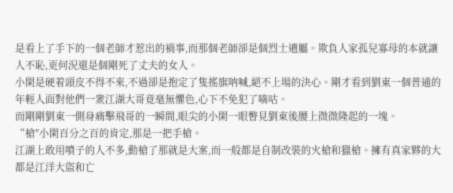是看上了手下的一個老師才惹出的禍事,而那個老師卻是個烈士遺屬。欺負人家孤兒寡母的本就讓人不恥,更何況還是個剛死了丈夫的女人。
小閑是硬着頭皮不得不來,不過卻是抱定了隻搖旗呐喊,絕不上場的決心。剛才看到劉東一個普通的年輕人面對他們一衆江湖大哥竟毫無懼色,心下不免犯了嘀咕。
而剛剛劉東一側身痛擊飛哥的一瞬間,眼尖的小閑一眼瞥見劉東後腰上微微隆起的一塊。
“槍″小閑百分之百的肯定,那是一把手槍。
江湖上敢用噴子的人不多,動槍了那就是大案,而一般都是自制改裝的火槍和獵槍。擁有真家夥的大都是江洋大盜和亡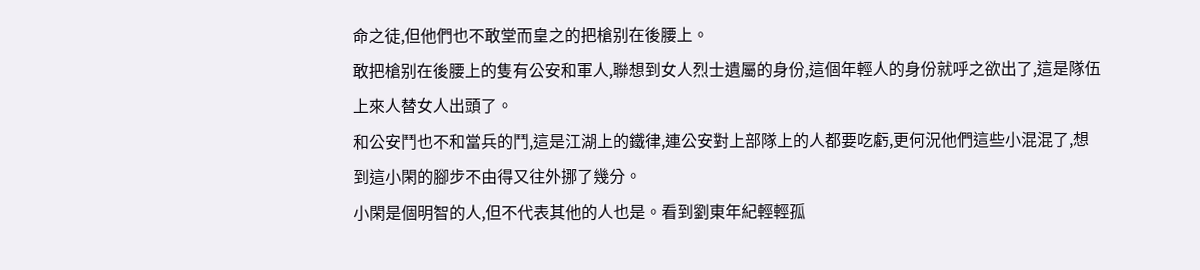命之徒,但他們也不敢堂而皇之的把槍别在後腰上。
敢把槍别在後腰上的隻有公安和軍人,聯想到女人烈士遺屬的身份,這個年輕人的身份就呼之欲出了,這是隊伍上來人替女人出頭了。
和公安鬥也不和當兵的鬥,這是江湖上的鐵律,連公安對上部隊上的人都要吃虧,更何況他們這些小混混了,想到這小閑的腳步不由得又往外挪了幾分。
小閑是個明智的人,但不代表其他的人也是。看到劉東年紀輕輕孤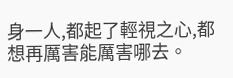身一人,都起了輕視之心,都想再厲害能厲害哪去。